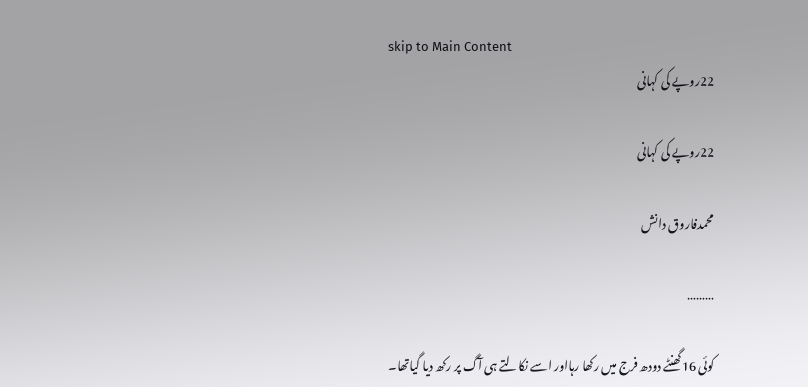skip to Main Content
22روپے کی کہانی

22روپے کی کہانی

محمدفاروق دانش

………

کوئی 16گھنٹے دودھ فرج میں رکھا رہااور اسے نکالتے ہی آگ پر رکھ دیا گیاتھا۔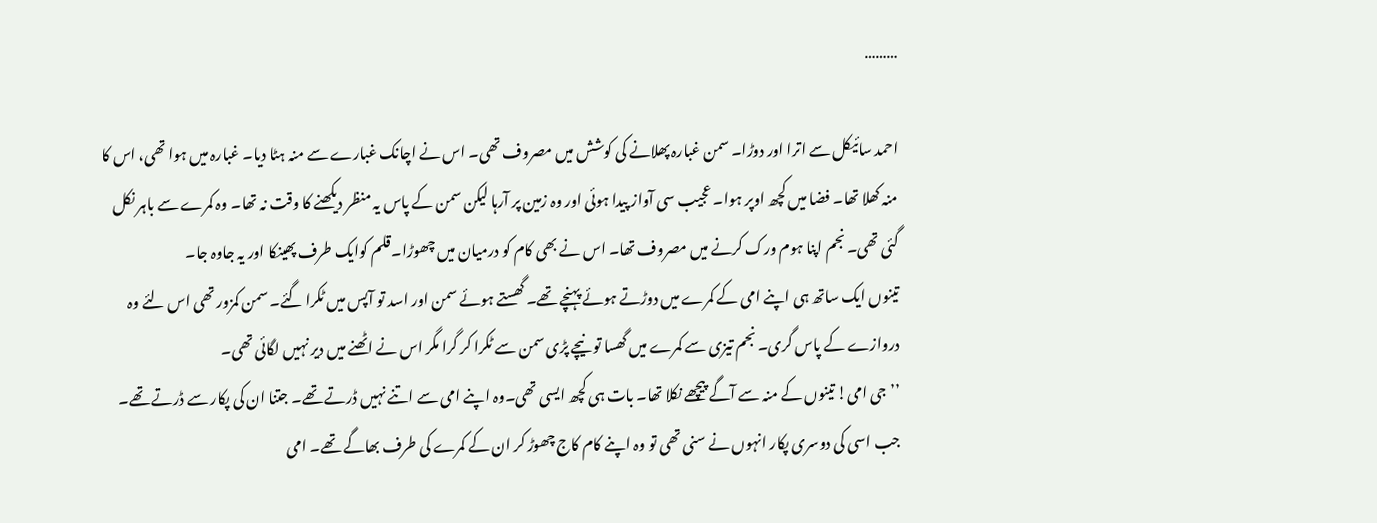………

احمد سائیکل سے اترا اور دوڑا۔ سمن غبارہ پھلانے کی کوشش میں مصروف تھی۔ اس نے اچانک غبارے سے منہ ہٹا دیا۔ غبارہ میں ہوا تھی، اس کا منہ کھلا تھا۔ فضا میں کچھ اوپر ہوا۔ عجیب سی آواز پیدا ہوئی اور وہ زمین پر آرہا لیکن سمن کے پاس یہ منظر دیکھنے کا وقت نہ تھا۔ وہ کمرے سے باہر نکل گئی تھی۔ نجم اپنا ہوم ورک کرنے میں مصروف تھا۔ اس نے بھی کام کو درمیان میں چھوڑا۔قلم کوایک طرف پھینکا اور یہ جاوہ جا۔
تینوں ایک ساتھ ہی اپنے امی کے کمرے میں دوڑتے ہوئے پہنچے تھے۔ گھستے ہوئے سمن اور اسد تو آپس میں ٹکرا گئے۔ سمن کمزور تھی اس لئے وہ دروازے کے پاس گری۔ نجم تیزی سے کمرے میں گھسا تو نیچے پڑی سمن سے ٹکرا کر گرا مگر اس نے اٹھنے میں دیر نہیں لگائی تھی۔
’’جی امی! تینوں کے منہ سے آگے پیچھے نکلا تھا۔ بات ہی کچھ ایسی تھی۔وہ اپنے امی سے اتنے نہیں ڈرتے تھے۔ جتنا ان کی پکار سے ڈرتے تھے۔ جب اسی کی دوسری پکار انہوں نے سنی تھی تو وہ اپنے کام کاج چھوڑ کر ان کے کمرے کی طرف بھاگے تھے۔ امی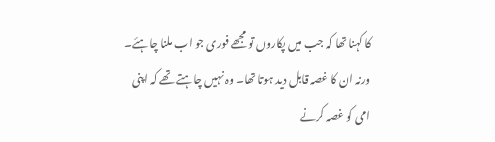کا کہنا تھا کہ جب میں پکاروں تو مجھے فوری جو اب ملنا چاہئے۔ ورنہ ان کا غصہ قابل دید ہوتا تھا۔ وہ نہیں چاہتے تھے کہ اپنی امی کو غصہ کرنے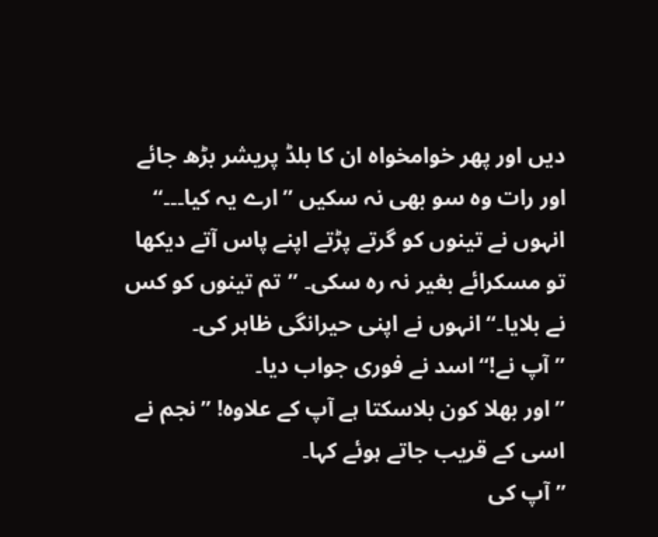دیں اور پھر خوامخواہ ان کا بلڈ پریشر بڑھ جائے اور رات وہ سو بھی نہ سکیں ’’ارے یہ کیا۔۔۔‘‘ انہوں نے تینوں کو گرتے پڑتے اپنے پاس آتے دیکھا تو مسکرائے بغیر نہ رہ سکی۔ ’’تم تینوں کو کس نے بلایا۔‘‘ انہوں نے اپنی حیرانگی ظاہر کی۔
’’آپ نے!‘‘ اسد نے فوری جواب دیا۔
’’اور بھلا کون بلاسکتا ہے آپ کے علاوہ! ’’نجم نے اسی کے قریب جاتے ہوئے کہا۔
’’آپ کی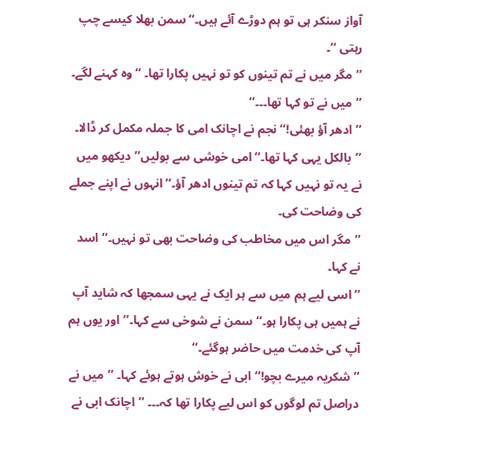آواز سنکر ہی تو ہم دوڑے آئے ہیں۔‘‘ سمن بھلا کیسے چپ رہتی ‘‘۔
’’مگر میں نے تم تینوں کو تو نہیں پکارا تھا۔ ‘‘ وہ کہنے لگے۔ ’’میں نے تو کہا تھا۔۔۔‘‘
’’ادھر آؤ بھئی!‘‘ نجم نے اچانک امی کا جملہ مکمل کر ڈالا۔
’’بالکل یہی کہا تھا۔‘‘ امی خوشی سے بولیں’’دیکھو میں نے یہ تو نہیں کہا کہ تم تینوں ادھر آؤ۔‘‘ انہوں نے اپنے جملے کی وضاحت کی۔
’’مگر اس میں مخاطب کی وضاحت بھی تو نہیں۔‘‘ اسد نے کہا۔
’’اسی لیے ہم میں سے ہر ایک نے یہی سمجھا کہ شاید آپ نے ہمیں ہی پکارا ہو۔‘‘ سمن نے شوخی سے کہا۔’’اور یوں ہم آپ کی خدمت میں حاضر ہوگئے۔‘‘
’’شکریہ میرے بچو!‘‘ ابی نے خوش ہوتے ہوئے کہا۔ ’’میں نے دراصل تم لوگوں کو اس لیے پکارا تھا کہ۔۔۔ ’’اچانک ابی نے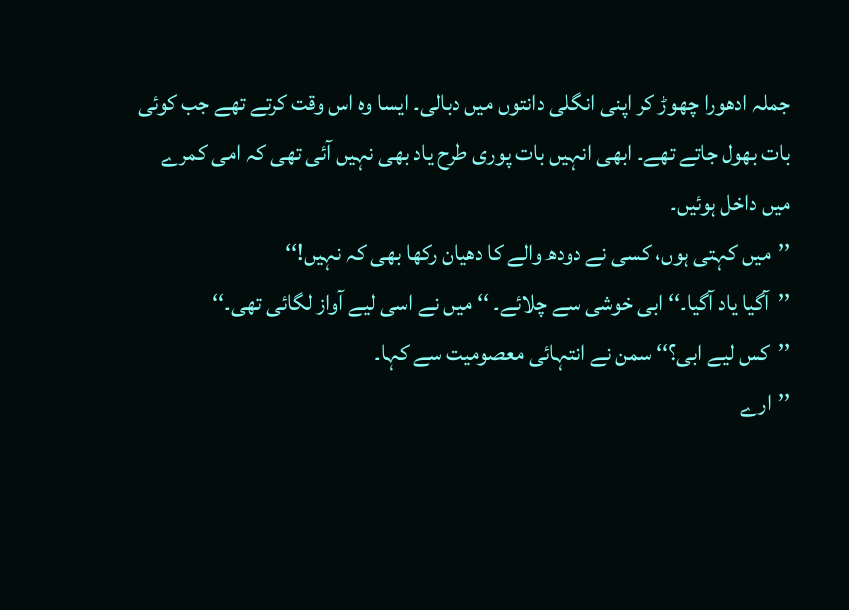جملہ ادھورا چھوڑ کر اپنی انگلی دانتوں میں دبالی۔ ایسا وہ اس وقت کرتے تھے جب کوئی بات بھول جاتے تھے۔ ابھی انہیں بات پوری طرح یاد بھی نہیں آئی تھی کہ امی کمرے میں داخل ہوئیں۔
’’میں کہتی ہوں، کسی نے دودھ والے کا دھیان رکھا بھی کہ نہیں!‘‘
’’آگیا یاد آگیا۔‘‘ ابی خوشی سے چلائے۔ ‘‘ میں نے اسی لیے آواز لگائی تھی۔‘‘
’’کس لیے ابی؟‘‘ سمن نے انتہائی معصومیت سے کہا۔
’’ارے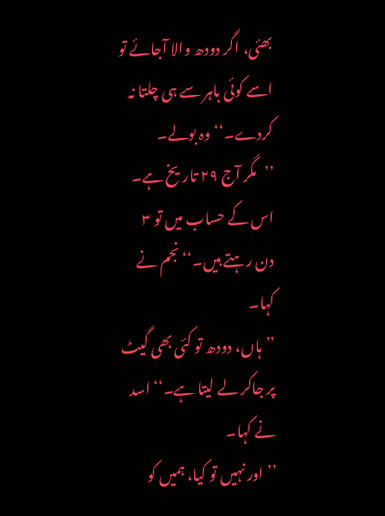بھئی، اگر دودھ والا آجائے تو اسے کوئی باہر سے ہی چلتا نہ کردے۔‘‘ وہ بولے۔
’’مگر آج ۲۹ تاریخ ہے۔ اس کے حساب میں تو ۳ دن رہتے ہیں۔‘‘ نجم نے کہا۔
’’ہاں، دودھ تو کئی بھی گیٹ پر جاکر لے لیتا ہے۔‘‘ اسد نے کہا۔
’’اور نہیں تو کیا، ہمیں کو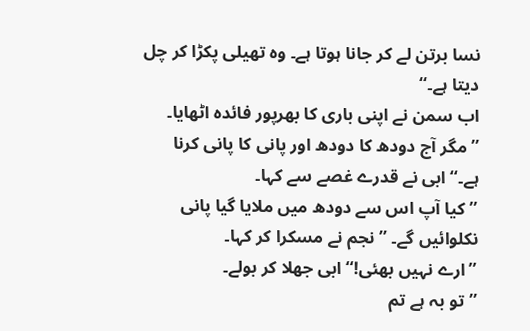نسا برتن لے کر جانا ہوتا ہے۔ وہ تھیلی پکڑا کر چل دیتا ہے۔‘‘
اب سمن نے اپنی باری کا بھرپور فائدہ اٹھایا۔
’’مگر آج دودھ کا دودھ اور پانی کا پانی کرنا ہے۔‘‘ ابی نے قدرے غصے سے کہا۔
’’کیا آپ اس سے دودھ میں ملایا گیا پانی نکلوائیں گے۔ ’’نجم نے مسکرا کر کہا۔
’’ارے نہیں بھئی!‘‘ ابی جھلا کر بولے۔
’’تو بہ ہے تم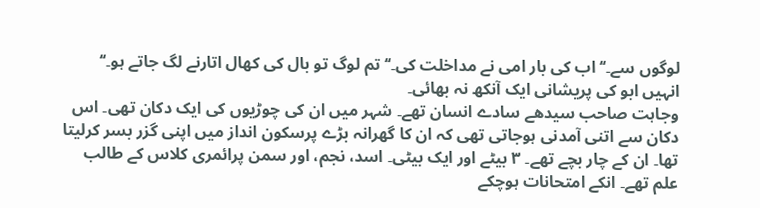لوگوں سے۔‘‘ اب کی بار امی نے مداخلت کی۔‘‘ تم لوگ تو بال کی کھال اتارنے لگ جاتے ہو۔‘‘ انہیں ابو کی پریشانی ایک آنکھ نہ بھائی۔
وجاہت صاحب سیدھے سادے انسان تھے۔ شہر میں ان کی چوڑیوں کی ایک دکان تھی۔ اس دکان سے اتنی آمدنی ہوجاتی تھی کہ ان کا گھرانہ بڑے پرسکون انداز میں اپنی گزر بسر کرلیتا تھا۔ ان کے چار بچے تھے۔ ۳ بیٹے اور ایک بیٹی۔ اسد، نجم، اور سمن پرائمری کلاس کے طالب علم تھے۔ انکے امتحانات ہوچکے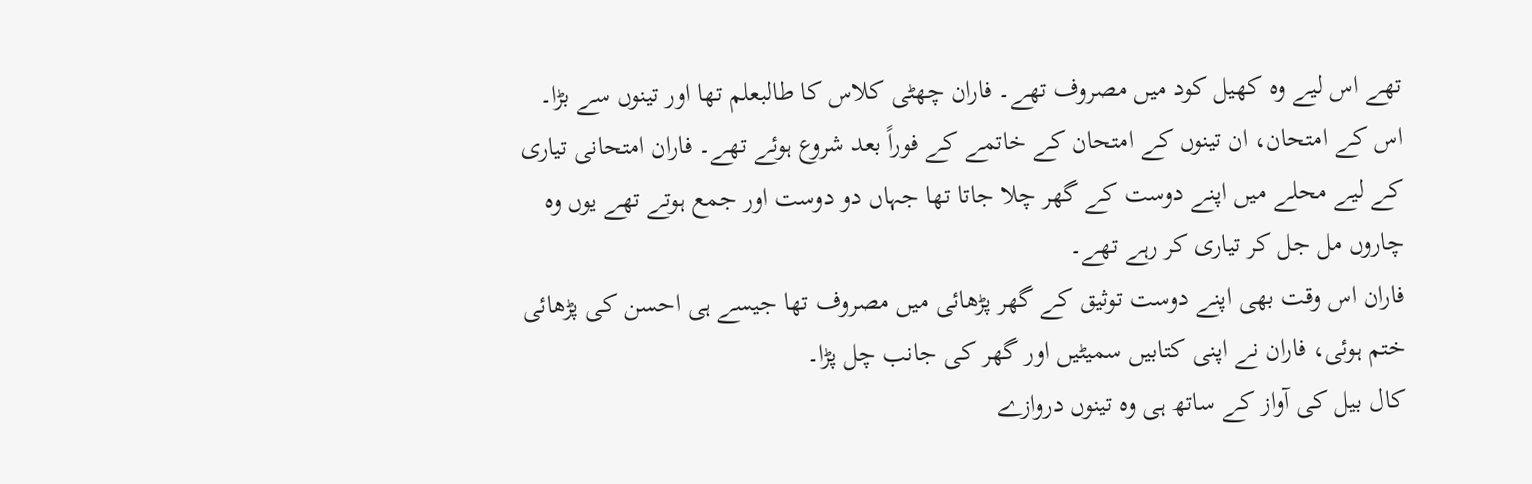تھے اس لیے وہ کھیل کود میں مصروف تھے۔ فاران چھٹی کلاس کا طالبعلم تھا اور تینوں سے بڑا۔ اس کے امتحان، ان تینوں کے امتحان کے خاتمے کے فوراً بعد شروع ہوئے تھے۔ فاران امتحانی تیاری کے لیے محلے میں اپنے دوست کے گھر چلا جاتا تھا جہاں دو دوست اور جمع ہوتے تھے یوں وہ چاروں مل جل کر تیاری کر رہے تھے۔
فاران اس وقت بھی اپنے دوست توثیق کے گھر پڑھائی میں مصروف تھا جیسے ہی احسن کی پڑھائی ختم ہوئی، فاران نے اپنی کتابیں سمیٹیں اور گھر کی جانب چل پڑا۔
کال بیل کی آواز کے ساتھ ہی وہ تینوں دروازے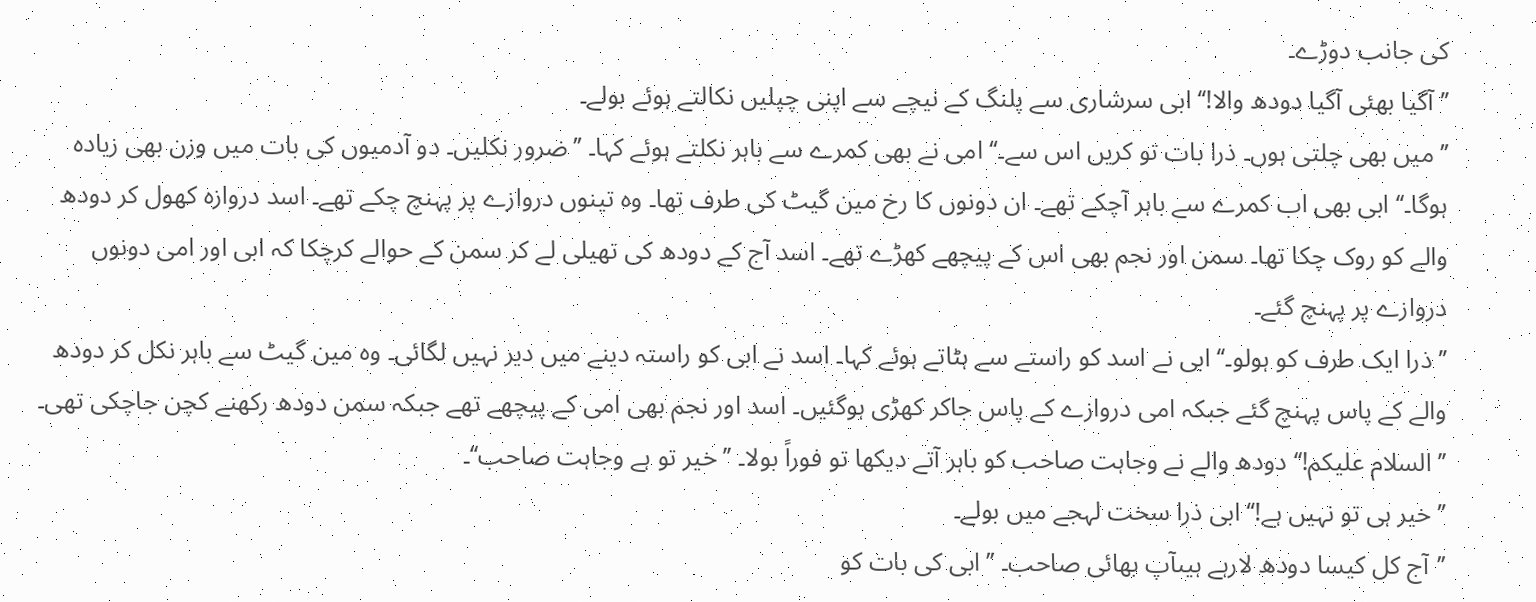کی جانب دوڑے۔
’’آگیا بھئی آگیا دودھ والا!‘‘ ابی سرشاری سے پلنگ کے نیچے سے اپنی چپلیں نکالتے ہوئے بولے۔
’’میں بھی چلتی ہوں۔ ذرا بات تو کریں اس سے۔‘‘ امی نے بھی کمرے سے باہر نکلتے ہوئے کہا۔ ’’ضرور نکلیں۔ دو آدمیوں کی بات میں وزن بھی زیادہ ہوگا۔‘‘ ابی بھی اب کمرے سے باہر آچکے تھے۔ ان دونوں کا رخ مین گیٹ کی طرف تھا۔ وہ تینوں دروازے پر پہنچ چکے تھے۔ اسد دروازہ کھول کر دودھ والے کو روک چکا تھا۔ سمن اور نجم بھی اس کے پیچھے کھڑے تھے۔ اسد آج کے دودھ کی تھیلی لے کر سمن کے حوالے کرچکا کہ ابی اور امی دونوں دروازے پر پہنچ گئے۔
’’ذرا ایک طرف کو ہولو۔‘‘ ابی نے اسد کو راستے سے ہٹاتے ہوئے کہا۔ اسد نے ابی کو راستہ دینے میں دیر نہیں لگائی۔ وہ مین گیٹ سے باہر نکل کر دودھ والے کے پاس پہنچ گئے جبکہ امی دروازے کے پاس جاکر کھڑی ہوگئیں۔ اسد اور نجم بھی امی کے پیچھے تھے جبکہ سمن دودھ رکھنے کچن جاچکی تھی۔
’’السلام علیکم!‘‘ دودھ والے نے وجاہت صاحب کو باہر آتے دیکھا تو فوراً بولا۔ ’’خیر تو ہے وجاہت صاحب‘‘۔
’’خیر ہی تو نہیں ہے!‘‘ ابی ذرا سخت لہجے میں بولے۔
’’آج کل کیسا دودھ لارہے ہیںآپ بھائی صاحب۔ ’’ابی کی بات کو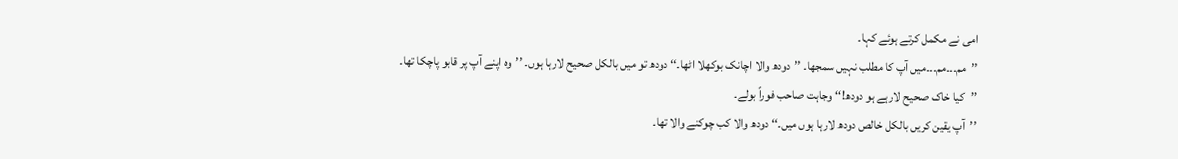امی نے مکمل کرتے ہوئے کہا۔
’’مم۔۔۔مم۔۔۔میں آپ کا مطلب نہیں سمجھا۔ ’’دودھ والا اچانک بوکھلا اٹھا۔‘‘ دودھ تو میں بالکل صحیح لارہا ہوں۔ ’’وہ اپنے آپ پر قابو پاچکا تھا۔
’’کیا خاک صحیح لارہے ہو دودھ!‘‘ وجاہت صاحب فوراً بولے۔
’’آپ یقین کریں بالکل خالص دودھ لارہا ہوں میں۔‘‘ دودھ والا کب چوکنے والا تھا۔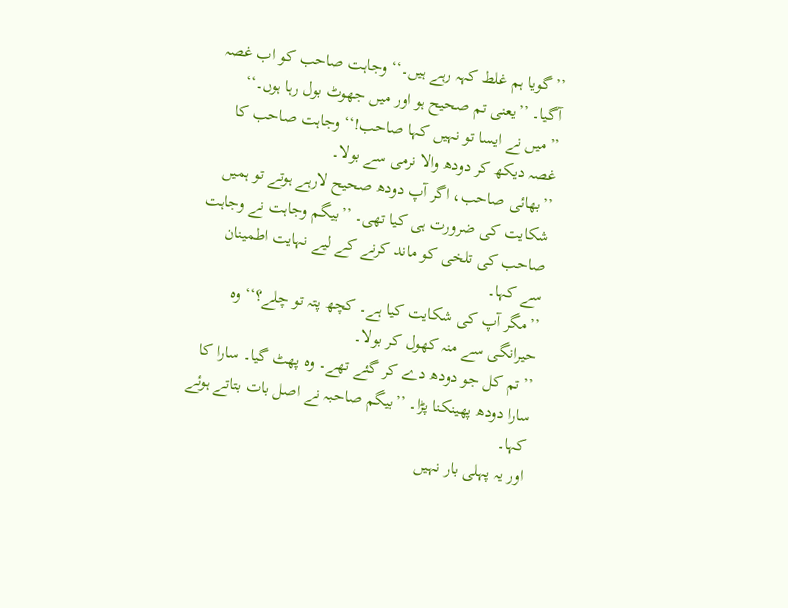’’گویا ہم غلط کہہ رہے ہیں۔‘‘ وجاہت صاحب کو اب غصہ آگیا۔ ’’یعنی تم صحیح ہو اور میں جھوٹ بول رہا ہوں۔‘‘
’’میں نے ایسا تو نہیں کہا صاحب!‘‘ وجاہت صاحب کا غصہ دیکھ کر دودھ والا نرمی سے بولا۔
’’بھائی صاحب، اگر آپ دودھ صحیح لارہے ہوتے تو ہمیں شکایت کی ضرورت ہی کیا تھی۔ ’’بیگم وجاہت نے وجاہت صاحب کی تلخی کو ماند کرنے کے لیے نہایت اطمینان سے کہا۔
’’مگر آپ کی شکایت کیا ہے۔ کچھ پتہ تو چلے؟‘‘ وہ حیرانگی سے منہ کھول کر بولا۔
’’تم کل جو دودھ دے کر گئے تھے۔ وہ پھٹ گیا۔ سارا کا سارا دودھ پھینکنا پڑا۔ ’’بیگم صاحبہ نے اصل بات بتاتے ہوئے کہا۔
اور یہ پہلی بار نہیں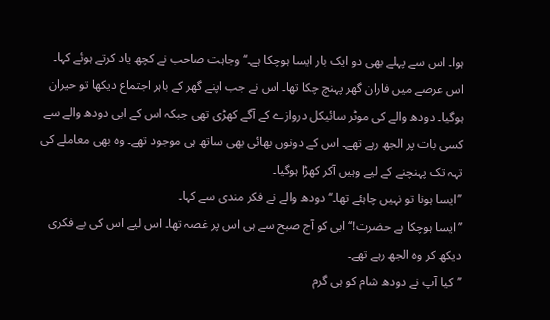ہوا۔ اس سے پہلے بھی دو ایک بار ایسا ہوچکا ہے۔‘‘ وجاہت صاحب نے کچھ یاد کرتے ہوئے کہا۔
اس عرصے میں فاران گھر پہنچ چکا تھا۔ اس نے جب اپنے گھر کے باہر اجتماع دیکھا تو حیران ہوگیا۔ دودھ والے کی موٹر سائیکل دروازے کے آگے کھڑی تھی جبکہ اس کے ابی دودھ والے سے کسی بات پر الجھ رہے تھے۔ اس کے دونوں بھائی بھی ساتھ ہی موجود تھے۔ وہ بھی معاملے کی تہہ تک پہنچنے کے لیے وہیں آکر کھڑا ہوگیا۔
’’ایسا ہونا تو نہیں چاہئے تھا۔‘‘ دودھ والے نے فکر مندی سے کہا۔
’’ایسا ہوچکا ہے حضرت!‘‘ ابی کو آج صبح سے ہی اس پر غصہ تھا۔ اس لیے اس کی بے فکری دیکھ کر وہ الجھ رہے تھے۔
’’کیا آپ نے دودھ شام کو ہی گرم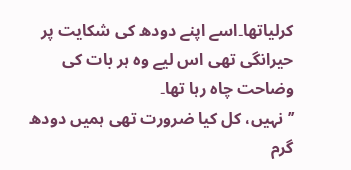کرلیاتھا۔اسے اپنے دودھ کی شکایت پر حیرانگی تھی اس لیے وہ ہر بات کی وضاحت چاہ رہا تھا۔
’’نہیں، کل کیا ضرورت تھی ہمیں دودھ گرم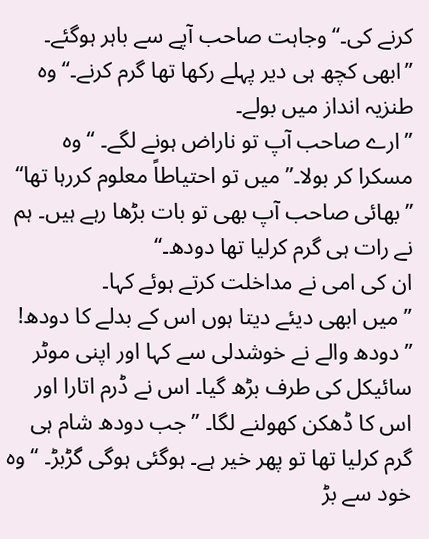کرنے کی۔‘‘ وجاہت صاحب آپے سے باہر ہوگئے۔
’’ابھی کچھ ہی دیر پہلے رکھا تھا گرم کرنے۔‘‘ وہ طنزیہ انداز میں بولے۔
’’ارے صاحب آپ تو ناراض ہونے لگے۔ ‘‘ وہ مسکرا کر بولا۔’’میں تو احتیاطاً معلوم کررہا تھا‘‘
’’بھائی صاحب آپ بھی تو بات بڑھا رہے ہیں۔ ہم نے رات ہی گرم کرلیا تھا دودھ۔‘‘
ان کی امی نے مداخلت کرتے ہوئے کہا۔
’’میں ابھی دیئے دیتا ہوں اس کے بدلے کا دودھ! ’’دودھ والے نے خوشدلی سے کہا اور اپنی موٹر سائیکل کی طرف بڑھ گیا۔ اس نے ڈرم اتارا اور اس کا ڈھکن کھولنے لگا۔ ’’جب دودھ شام ہی گرم کرلیا تھا تو پھر خیر ہے۔ ہوگئی ہوگی گڑبڑ۔ ‘‘ وہ خود سے بڑ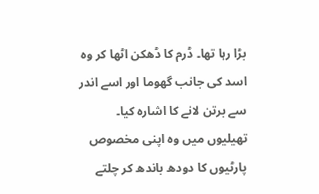بڑا رہا تھا۔ ڈرم کا ڈھکن اٹھا کر وہ اسد کی جانب گھوما اور اسے اندر سے برتن لانے کا اشارہ کیا۔ تھیلیوں میں وہ اپنی مخصوص پارٹیوں کا دودھ باندھ کر چلتے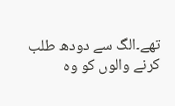تھے۔الگ سے دودھ طلب کرنے والوں کو وہ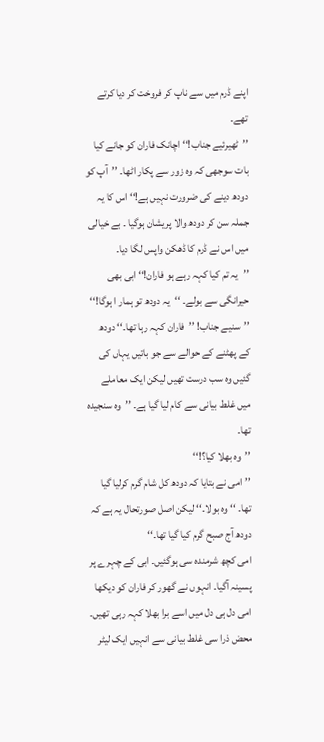اپنے ڈرم میں سے ناپ کر فروخت کر دیا کرتے تھے۔
’’ٹھیرئیے جناب!‘‘ اچانک فاران کو جانے کیا بات سوجھی کہ وہ زور سے پکار اٹھا۔ ’’آپ کو دودھ دینے کی ضرورت نہیں ہے!‘‘ اس کا یہ جملہ سن کر دودھ والا پریشان ہوگیا ۔ بے خیالی میں اس نے ڈرم کا ڈھکن واپس لگا دیا۔
’’یہ تم کیا کہہ رہے ہو فاران!‘‘ ابی بھی حیرانگی سے بولے۔ ‘‘یہ دودھ تو ہمار ا ہوگا!‘‘
’’سنیے جناب! ’’فاران کہہ رہا تھا۔‘‘ دودھ کے پھٹنے کے حوالے سے جو باتیں یہاں کی گئیں وہ سب درست تھیں لیکن ایک معاملے میں غلط بیانی سے کام لیا گیا ہے۔ ’’وہ سنجیدہ تھا۔
’’وہ بھلا کیا؟!‘‘
’’امی نے بتایا کہ دودھ کل شام گرم کرلیا گیا تھا۔ ‘‘ وہ بولا۔‘‘ لیکن اصل صورتحال یہ ہے کہ دودھ آج صبح گرم کیا گیا تھا۔‘‘
امی کچھ شرمندہ سی ہوگئیں۔ ابی کے چہرے پر پسینہ آگیا۔ انہوں نے گھور کر فاران کو دیکھا امی دل ہی دل میں اسے برا بھلا کہہ رہی تھیں۔ محض ذرا سی غلط بیانی سے انہیں ایک لیٹر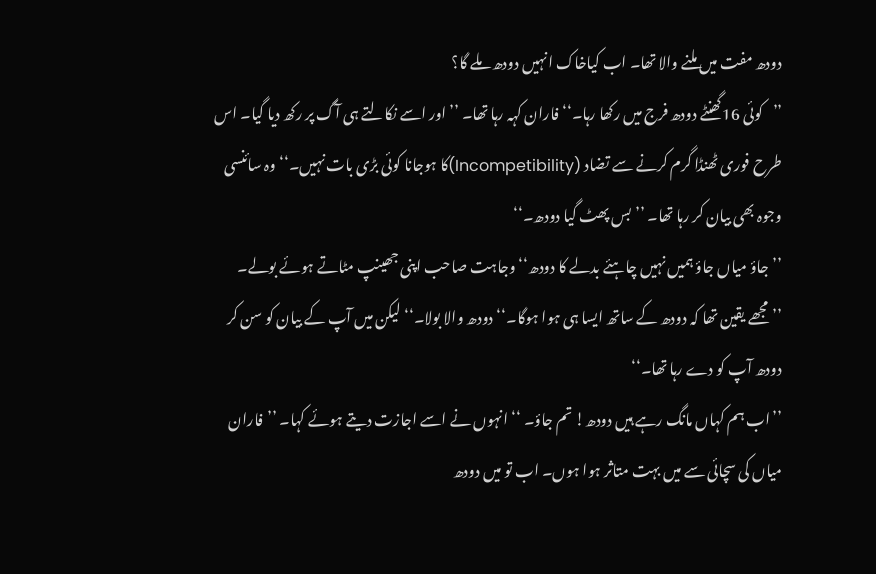دودھ مفت میں ملنے والا تھا۔ اب کیاخاک انہیں دودھ ملے گا؟
’’کوئی 16گھنٹے دودھ فرج میں رکھا رہا۔‘‘ فاران کہہ رہا تھا۔ ’’اور اسے نکالتے ہی آگ پر رکھ دیا گیا۔ اس طرح فوری ٹھنڈا گرم کرنے سے تضاد (Incompetibility)کا ہوجانا کوئی بڑی بات نہیں۔‘‘ وہ سائنسی وجوہ بھی بیان کر رہا تھا۔ ’’بس پھٹ گیا دودھ۔‘‘
’’جاؤ میاں جاؤ ہمیں نہیں چاہئے بدلے کا دودھ‘‘ وجاہت صاحب اپنی جھینپ مٹاتے ہوئے بولے۔
’’مجھے یقین تھا کہ دودھ کے ساتھ ایسا ہی ہوا ہوگا۔‘‘ دودھ والا بولا۔‘‘ لیکن میں آپ کے بیان کو سن کر دودھ آپ کو دے رہا تھا۔‘‘
’’اب ہم کہاں مانگ رہے ہیں دودھ! تم جاؤ۔ ‘‘ انہوں نے اسے اجازت دیتے ہوئے کہا۔ ’’فاران میاں کی سچائی سے میں بہت متاثر ہوا ہوں۔ اب تو میں دودھ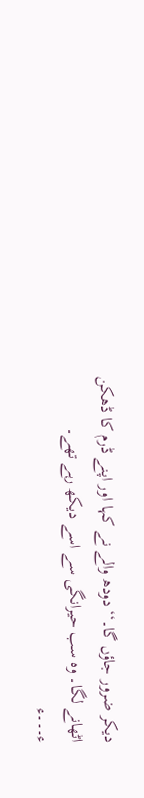دیکر ضرور جاؤں گا۔‘‘ دودھ والے نے کہا اور اپنے ڈرم کا ڈھکن اٹھانے لگا۔ وہ سب حیرانگی سے اسے دیکھ رہے تھے۔
ء۔۔۔ء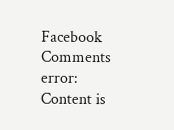Facebook Comments
error: Content is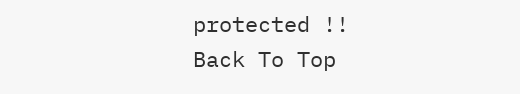protected !!
Back To Top